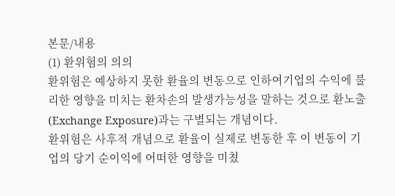본문/내용
(1) 환위험의 의의
환위험은 예상하지 못한 환율의 변동으로 인하여기업의 수익에 불리한 영향을 미치는 환차손의 발생가능성을 말하는 것으로 환노출(Exchange Exposure)과는 구별되는 개념이다.
환위험은 사후적 개념으로 환율이 실제로 변동한 후 이 변동이 기업의 당기 순이익에 어떠한 영향을 미쳤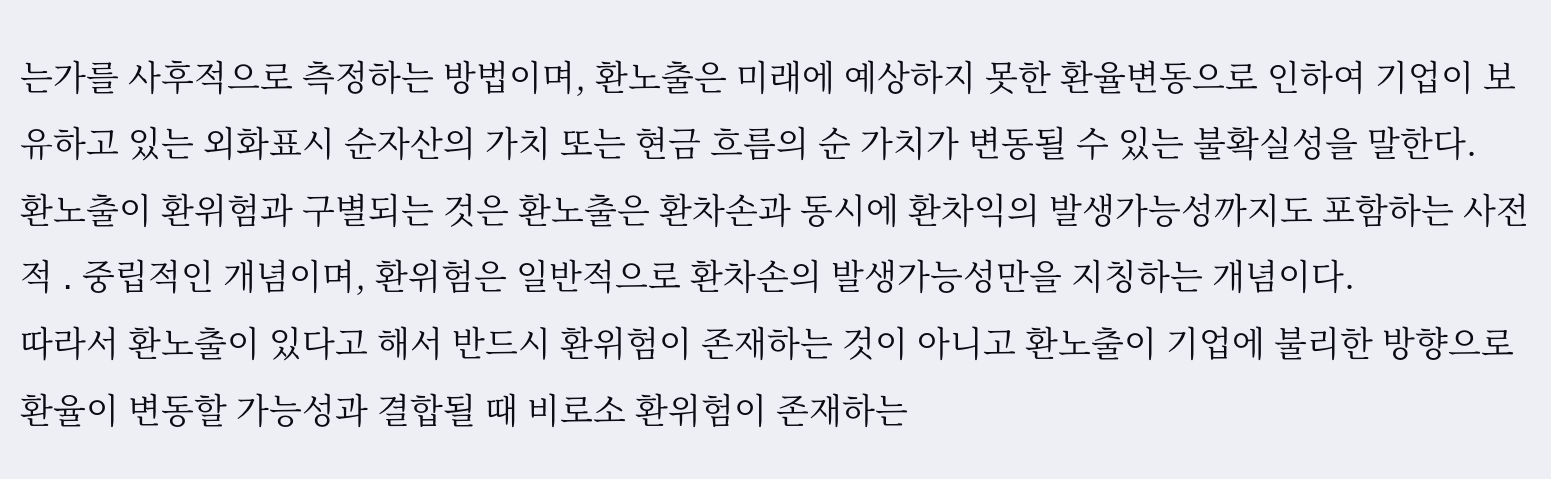는가를 사후적으로 측정하는 방법이며, 환노출은 미래에 예상하지 못한 환율변동으로 인하여 기업이 보유하고 있는 외화표시 순자산의 가치 또는 현금 흐름의 순 가치가 변동될 수 있는 불확실성을 말한다.
환노출이 환위험과 구별되는 것은 환노출은 환차손과 동시에 환차익의 발생가능성까지도 포함하는 사전적 ․ 중립적인 개념이며, 환위험은 일반적으로 환차손의 발생가능성만을 지칭하는 개념이다.
따라서 환노출이 있다고 해서 반드시 환위험이 존재하는 것이 아니고 환노출이 기업에 불리한 방향으로 환율이 변동할 가능성과 결합될 때 비로소 환위험이 존재하는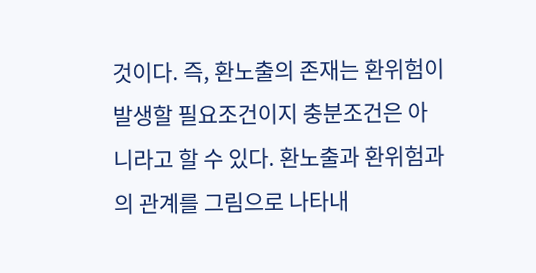것이다. 즉, 환노출의 존재는 환위험이 발생할 필요조건이지 충분조건은 아니라고 할 수 있다. 환노출과 환위험과의 관계를 그림으로 나타내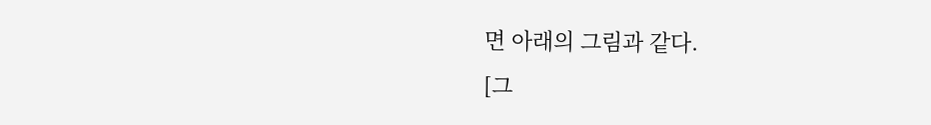면 아래의 그림과 같다.
[그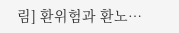림] 환위험과 환노…